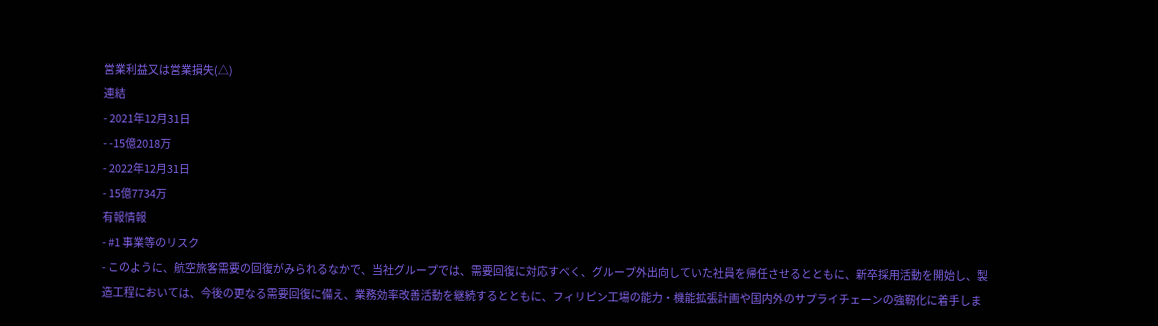営業利益又は営業損失(△)
連結
- 2021年12月31日
- -15億2018万
- 2022年12月31日
- 15億7734万
有報情報
- #1 事業等のリスク
- このように、航空旅客需要の回復がみられるなかで、当社グループでは、需要回復に対応すべく、グループ外出向していた社員を帰任させるとともに、新卒採用活動を開始し、製造工程においては、今後の更なる需要回復に備え、業務効率改善活動を継続するとともに、フィリピン工場の能力・機能拡張計画や国内外のサプライチェーンの強靭化に着手しま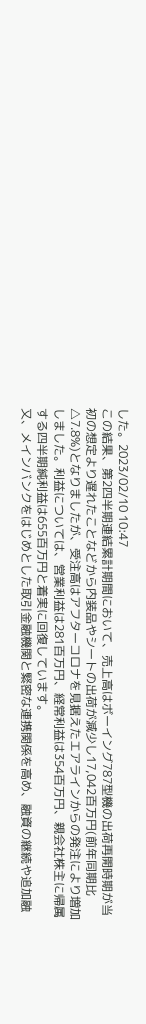した。2023/02/10 10:47
この結果、第2四半期連結累計期間において、売上高はボーイング787型機の出荷再開時期が当初の想定より遅れたことなどから内装品やシートの出荷が減少し17,042百万円(前年同期比△7.8%)となりましたが、受注高はアフターコロナを見据えたエアラインからの発注により増加しました。利益については、営業利益は281百万円、経常利益は354百万円、親会社株主に帰属する四半期純利益は655百万円と着実に回復しています。
又、メインバンクをはじめとした取引金融機関と緊密な連携関係を高め、融資の継続や追加融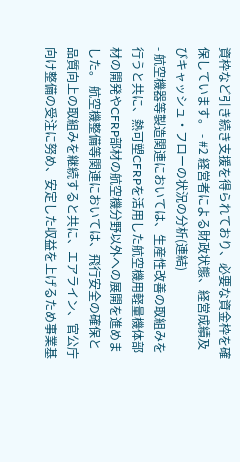資枠など引き続き支援を得られており、必要な資金枠を確保しています。 - #2 経営者による財政状態、経営成績及びキャッシュ・フローの状況の分析(連結)
- 航空機器等製造関連においては、生産性改善の取組みを行うと共に、熱可塑CFRPを活用した航空機用軽量機体部材の開発やCFRP部材の航空機分野以外への展開を進めました。 航空機整備等関連においては、飛行安全の確保と品質向上の取組みを継続すると共に、エアライン、官公庁向け整備の受注に努め、安定した収益を上げるため事業基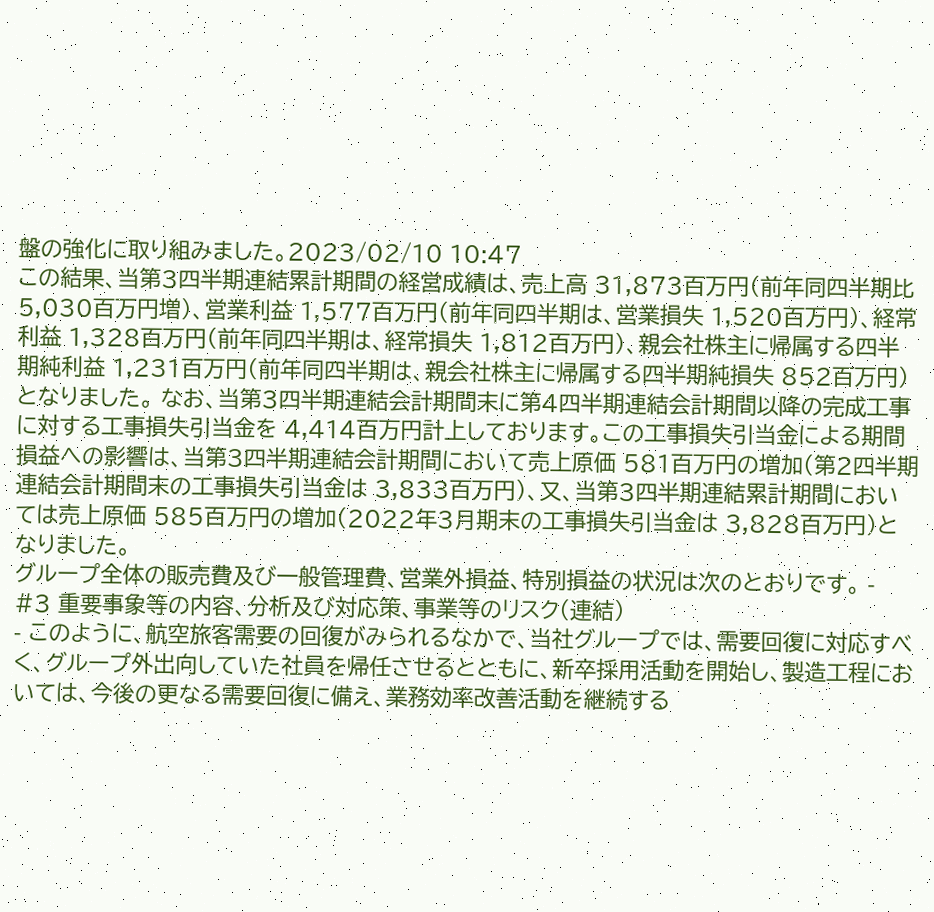盤の強化に取り組みました。2023/02/10 10:47
この結果、当第3四半期連結累計期間の経営成績は、売上高 31,873百万円(前年同四半期比 5,030百万円増)、営業利益 1,577百万円(前年同四半期は、営業損失 1,520百万円)、経常利益 1,328百万円(前年同四半期は、経常損失 1,812百万円)、親会社株主に帰属する四半期純利益 1,231百万円(前年同四半期は、親会社株主に帰属する四半期純損失 852百万円)となりました。 なお、当第3四半期連結会計期間末に第4四半期連結会計期間以降の完成工事に対する工事損失引当金を 4,414百万円計上しております。この工事損失引当金による期間損益への影響は、当第3四半期連結会計期間において売上原価 581百万円の増加(第2四半期連結会計期間末の工事損失引当金は 3,833百万円)、又、当第3四半期連結累計期間においては売上原価 585百万円の増加(2022年3月期末の工事損失引当金は 3,828百万円)となりました。
グループ全体の販売費及び一般管理費、営業外損益、特別損益の状況は次のとおりです。 - #3 重要事象等の内容、分析及び対応策、事業等のリスク(連結)
- このように、航空旅客需要の回復がみられるなかで、当社グループでは、需要回復に対応すべく、グループ外出向していた社員を帰任させるとともに、新卒採用活動を開始し、製造工程においては、今後の更なる需要回復に備え、業務効率改善活動を継続する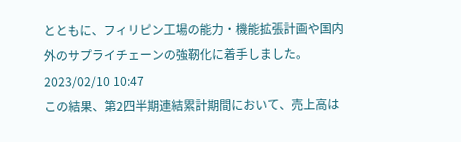とともに、フィリピン工場の能力・機能拡張計画や国内外のサプライチェーンの強靭化に着手しました。2023/02/10 10:47
この結果、第2四半期連結累計期間において、売上高は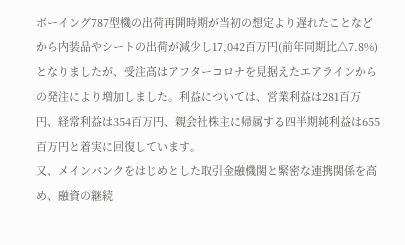ボーイング787型機の出荷再開時期が当初の想定より遅れたことなどから内装品やシートの出荷が減少し17,042百万円(前年同期比△7.8%)となりましたが、受注高はアフターコロナを見据えたエアラインからの発注により増加しました。利益については、営業利益は281百万円、経常利益は354百万円、親会社株主に帰属する四半期純利益は655百万円と着実に回復しています。
又、メインバンクをはじめとした取引金融機関と緊密な連携関係を高め、融資の継続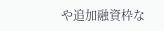や追加融資枠な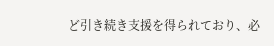ど引き続き支援を得られており、必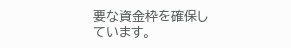要な資金枠を確保しています。